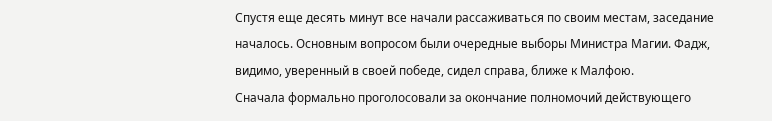Спустя еще десять минут все начали рассаживаться по своим местам, заседание началось. Основным вопросом были очередные выборы Министра Магии. Фадж, видимо, уверенный в своей победе, сидел справа, ближе к Малфою.
Сначала формально проголосовали за окончание полномочий действующего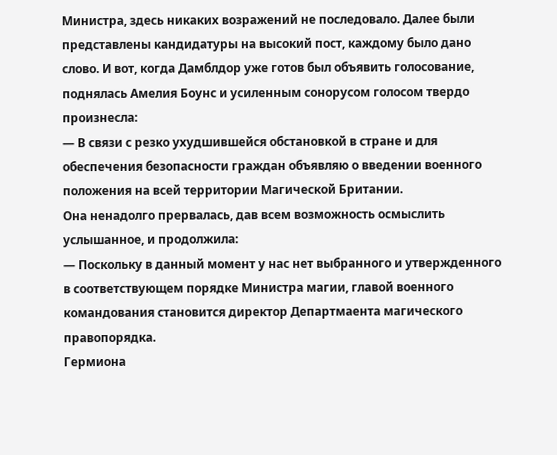Министра, здесь никаких возражений не последовало. Далее были представлены кандидатуры на высокий пост, каждому было дано слово. И вот, когда Дамблдор уже готов был объявить голосование, поднялась Амелия Боунс и усиленным сонорусом голосом твердо произнесла:
— В связи с резко ухудшившейся обстановкой в стране и для обеспечения безопасности граждан объявляю о введении военного положения на всей территории Магической Британии.
Она ненадолго прервалась, дав всем возможность осмыслить услышанное, и продолжила:
— Поскольку в данный момент у нас нет выбранного и утвержденного в соответствующем порядке Министра магии, главой военного командования становится директор Департмаента магического правопорядка.
Гермиона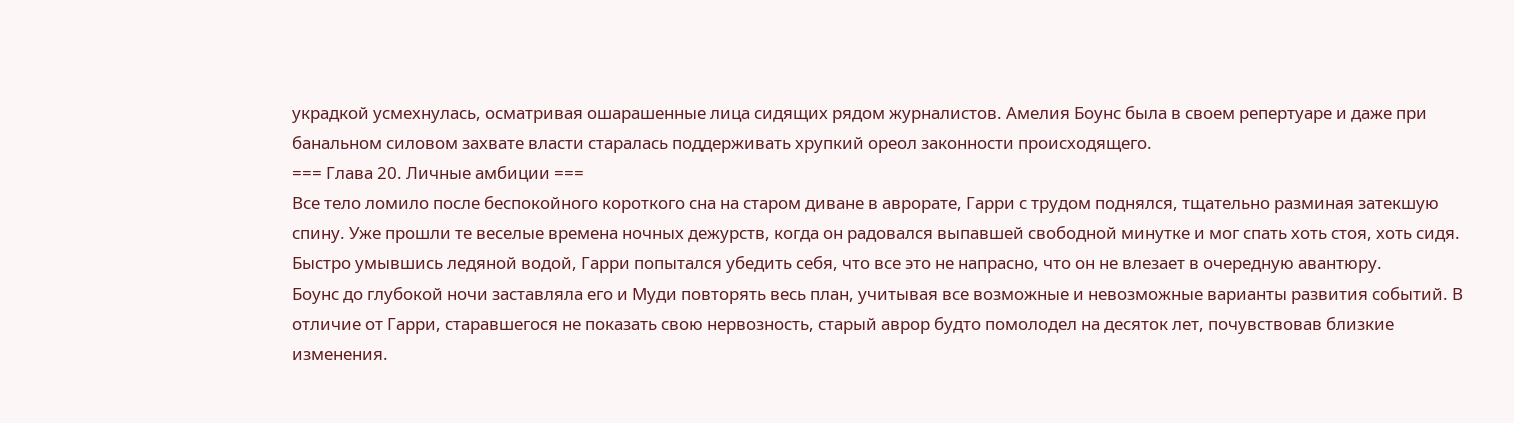украдкой усмехнулась, осматривая ошарашенные лица сидящих рядом журналистов. Амелия Боунс была в своем репертуаре и даже при банальном силовом захвате власти старалась поддерживать хрупкий ореол законности происходящего.
=== Глава 20. Личные амбиции ===
Все тело ломило после беспокойного короткого сна на старом диване в аврорате, Гарри с трудом поднялся, тщательно разминая затекшую спину. Уже прошли те веселые времена ночных дежурств, когда он радовался выпавшей свободной минутке и мог спать хоть стоя, хоть сидя. Быстро умывшись ледяной водой, Гарри попытался убедить себя, что все это не напрасно, что он не влезает в очередную авантюру.
Боунс до глубокой ночи заставляла его и Муди повторять весь план, учитывая все возможные и невозможные варианты развития событий. В отличие от Гарри, старавшегося не показать свою нервозность, старый аврор будто помолодел на десяток лет, почувствовав близкие изменения.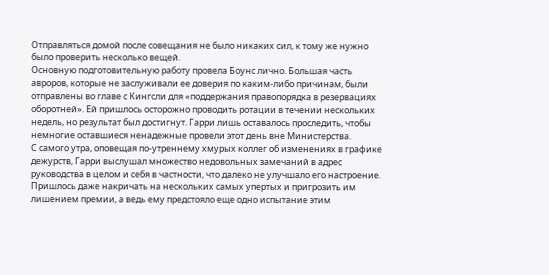Отправляться домой после совещания не было никаких сил, к тому же нужно было проверить несколько вещей.
Основную подготовительную работу провела Боунс лично. Большая часть авроров, которые не заслуживали ее доверия по каким-либо причинам, были отправлены во главе с Кингсли для «поддержания правопорядка в резервациях оборотней». Ей пришлось осторожно проводить ротации в течении нескольких недель, но результат был достигнут. Гарри лишь оставалось проследить, чтобы немногие оставшиеся ненадежные провели этот день вне Министерства.
С самого утра, оповещая по-утреннему хмурых коллег об изменениях в графике дежурств, Гарри выслушал множество недовольных замечаний в адрес руководства в целом и себя в частности, что далеко не улучшало его настроение. Пришлось даже накричать на нескольких самых упертых и пригрозить им лишением премии, а ведь ему предстояло еще одно испытание этим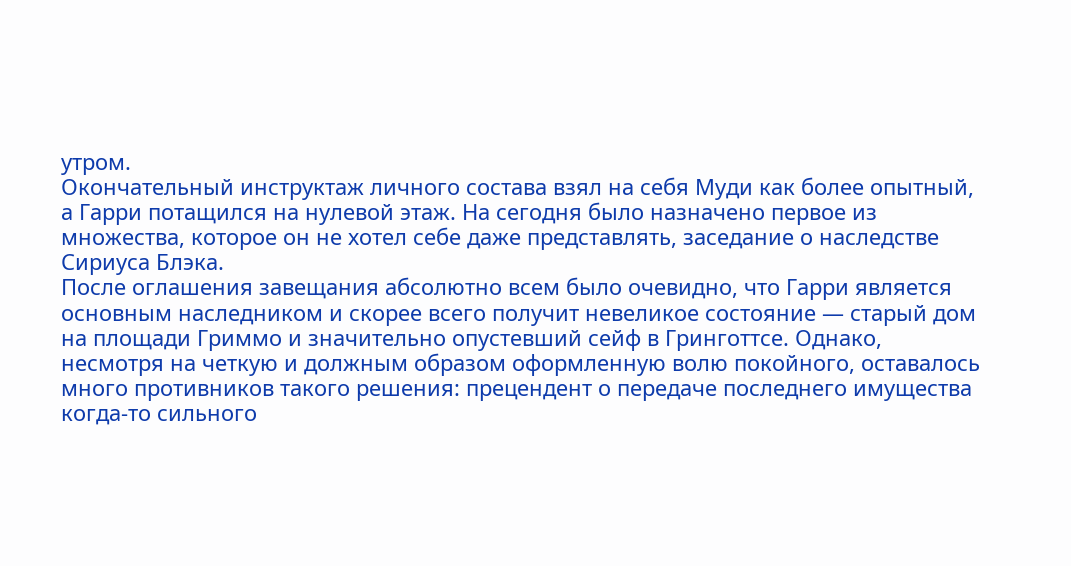утром.
Окончательный инструктаж личного состава взял на себя Муди как более опытный, а Гарри потащился на нулевой этаж. На сегодня было назначено первое из множества, которое он не хотел себе даже представлять, заседание о наследстве Сириуса Блэка.
После оглашения завещания абсолютно всем было очевидно, что Гарри является основным наследником и скорее всего получит невеликое состояние — старый дом на площади Гриммо и значительно опустевший сейф в Гринготтсе. Однако, несмотря на четкую и должным образом оформленную волю покойного, оставалось много противников такого решения: прецендент о передаче последнего имущества когда-то сильного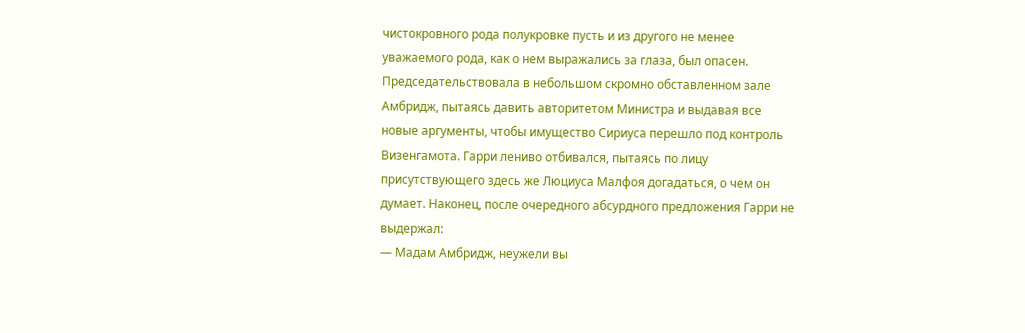чистокровного рода полукровке пусть и из другого не менее уважаемого рода, как о нем выражались за глаза, был опасен.
Председательствовала в небольшом скромно обставленном зале Амбридж, пытаясь давить авторитетом Министра и выдавая все новые аргументы, чтобы имущество Сириуса перешло под контроль Визенгамота. Гарри лениво отбивался, пытаясь по лицу присутствующего здесь же Люциуса Малфоя догадаться, о чем он думает. Наконец, после очередного абсурдного предложения Гарри не выдержал:
— Мадам Амбридж, неужели вы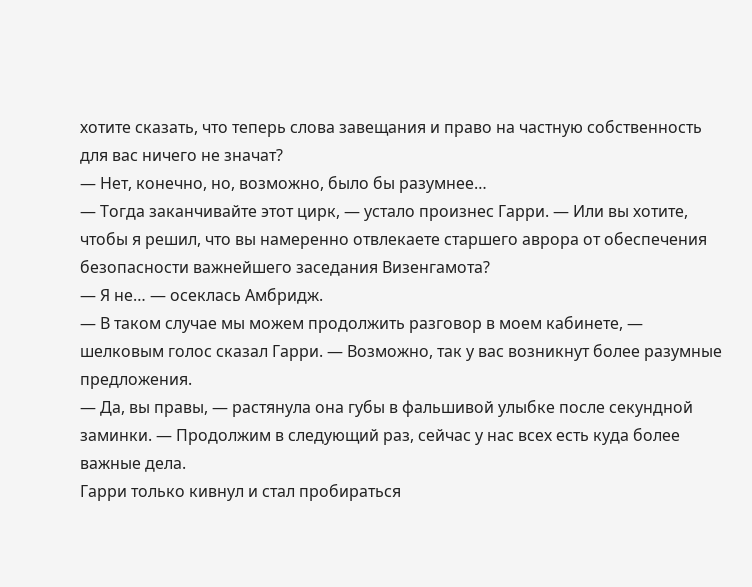хотите сказать, что теперь слова завещания и право на частную собственность для вас ничего не значат?
— Нет, конечно, но, возможно, было бы разумнее…
— Тогда заканчивайте этот цирк, — устало произнес Гарри. — Или вы хотите, чтобы я решил, что вы намеренно отвлекаете старшего аврора от обеспечения безопасности важнейшего заседания Визенгамота?
— Я не… — осеклась Амбридж.
— В таком случае мы можем продолжить разговор в моем кабинете, — шелковым голос сказал Гарри. — Возможно, так у вас возникнут более разумные предложения.
— Да, вы правы, — растянула она губы в фальшивой улыбке после секундной заминки. — Продолжим в следующий раз, сейчас у нас всех есть куда более важные дела.
Гарри только кивнул и стал пробираться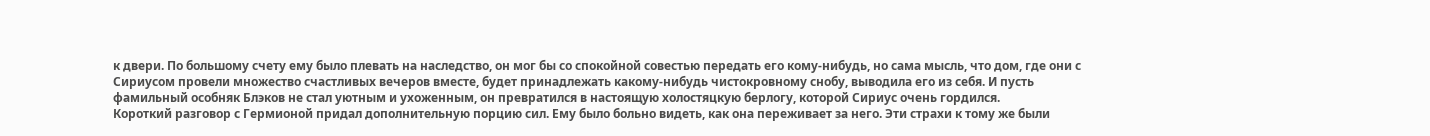к двери. По большому счету ему было плевать на наследство, он мог бы со спокойной совестью передать его кому-нибудь, но сама мысль, что дом, где они с Сириусом провели множество счастливых вечеров вместе, будет принадлежать какому-нибудь чистокровному снобу, выводила его из себя. И пусть фамильный особняк Блэков не стал уютным и ухоженным, он превратился в настоящую холостяцкую берлогу, которой Сириус очень гордился.
Короткий разговор с Гермионой придал дополнительную порцию сил. Ему было больно видеть, как она переживает за него. Эти страхи к тому же были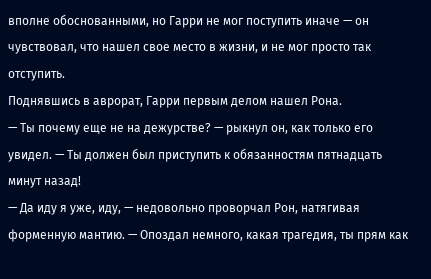вполне обоснованными, но Гарри не мог поступить иначе — он чувствовал, что нашел свое место в жизни, и не мог просто так отступить.
Поднявшись в аврорат, Гарри первым делом нашел Рона.
— Ты почему еще не на дежурстве? — рыкнул он, как только его увидел. — Ты должен был приступить к обязанностям пятнадцать минут назад!
— Да иду я уже, иду, — недовольно проворчал Рон, натягивая форменную мантию. — Опоздал немного, какая трагедия, ты прям как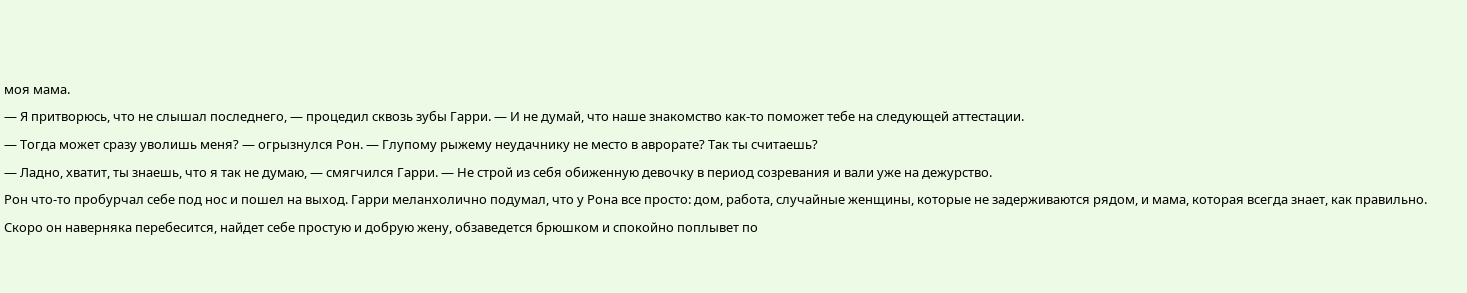моя мама.
— Я притворюсь, что не слышал последнего, — процедил сквозь зубы Гарри. — И не думай, что наше знакомство как-то поможет тебе на следующей аттестации.
— Тогда может сразу уволишь меня? — огрызнулся Рон. — Глупому рыжему неудачнику не место в аврорате? Так ты считаешь?
— Ладно, хватит, ты знаешь, что я так не думаю, — смягчился Гарри. — Не строй из себя обиженную девочку в период созревания и вали уже на дежурство.
Рон что-то пробурчал себе под нос и пошел на выход. Гарри меланхолично подумал, что у Рона все просто: дом, работа, случайные женщины, которые не задерживаются рядом, и мама, которая всегда знает, как правильно. Скоро он наверняка перебесится, найдет себе простую и добрую жену, обзаведется брюшком и спокойно поплывет по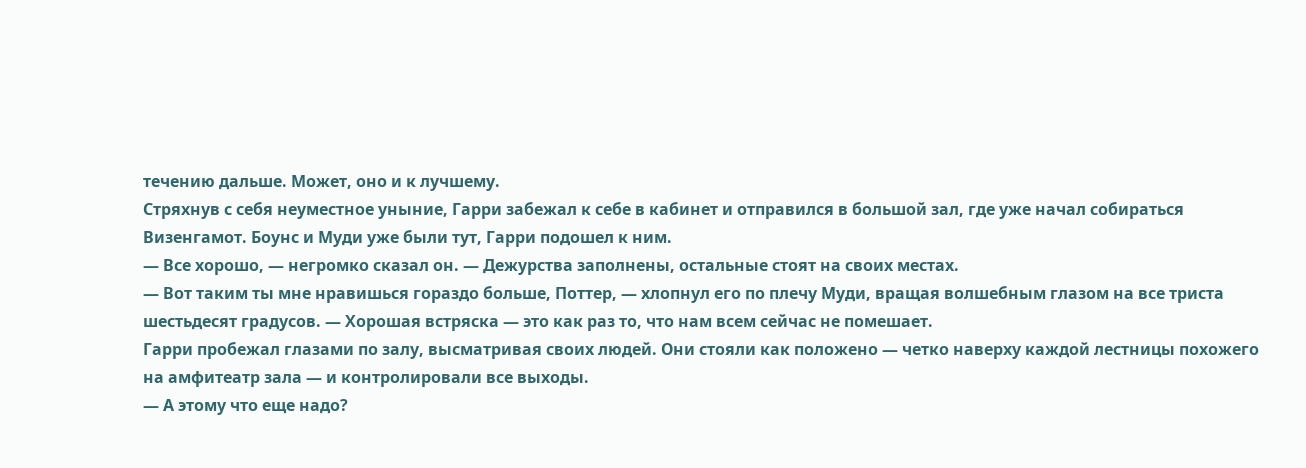течению дальше. Может, оно и к лучшему.
Стряхнув с себя неуместное уныние, Гарри забежал к себе в кабинет и отправился в большой зал, где уже начал собираться Визенгамот. Боунс и Муди уже были тут, Гарри подошел к ним.
— Все хорошо, — негромко сказал он. — Дежурства заполнены, остальные стоят на своих местах.
— Вот таким ты мне нравишься гораздо больше, Поттер, — хлопнул его по плечу Муди, вращая волшебным глазом на все триста шестьдесят градусов. — Хорошая встряска — это как раз то, что нам всем сейчас не помешает.
Гарри пробежал глазами по залу, высматривая своих людей. Они стояли как положено — четко наверху каждой лестницы похожего на амфитеатр зала — и контролировали все выходы.
— А этому что еще надо?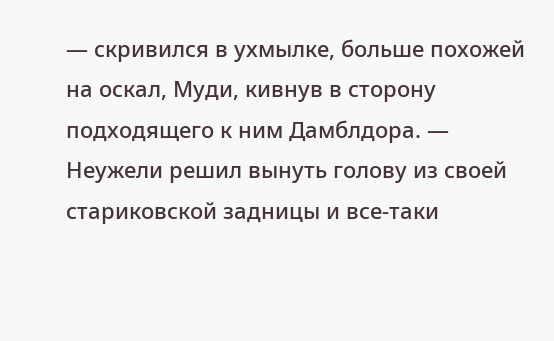— скривился в ухмылке, больше похожей на оскал, Муди, кивнув в сторону подходящего к ним Дамблдора. — Неужели решил вынуть голову из своей стариковской задницы и все-таки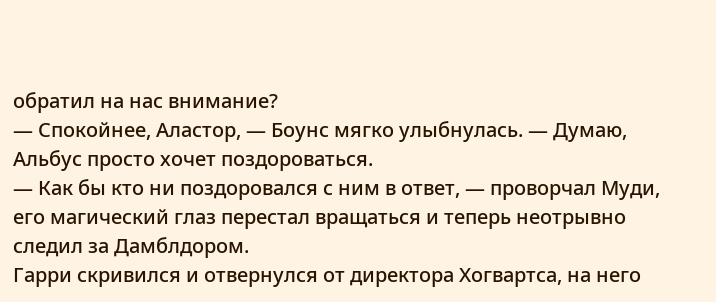обратил на нас внимание?
— Спокойнее, Аластор, — Боунс мягко улыбнулась. — Думаю, Альбус просто хочет поздороваться.
— Как бы кто ни поздоровался с ним в ответ, — проворчал Муди, его магический глаз перестал вращаться и теперь неотрывно следил за Дамблдором.
Гарри скривился и отвернулся от директора Хогвартса, на него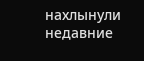нахлынули недавние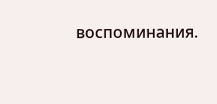воспоминания.